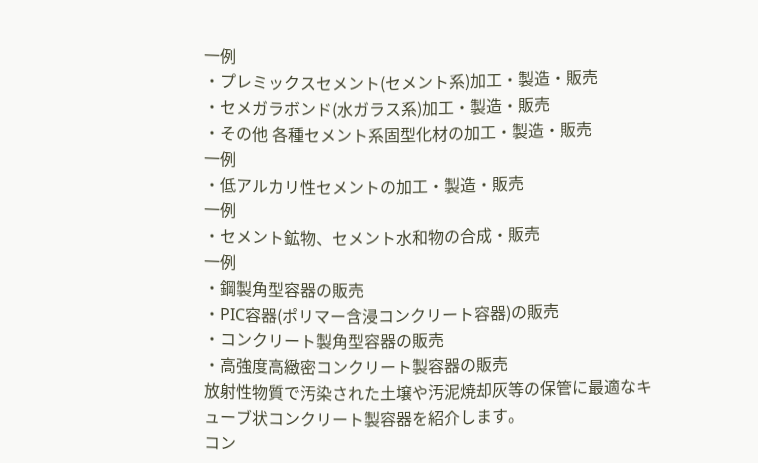一例
・プレミックスセメント(セメント系)加工・製造・販売
・セメガラボンド(水ガラス系)加工・製造・販売
・その他 各種セメント系固型化材の加工・製造・販売
一例
・低アルカリ性セメントの加工・製造・販売
一例
・セメント鉱物、セメント水和物の合成・販売
一例
・鋼製角型容器の販売
・PIC容器(ポリマー含浸コンクリート容器)の販売
・コンクリート製角型容器の販売
・高強度高緻密コンクリート製容器の販売
放射性物質で汚染された土壌や汚泥焼却灰等の保管に最適なキューブ状コンクリート製容器を紹介します。
コン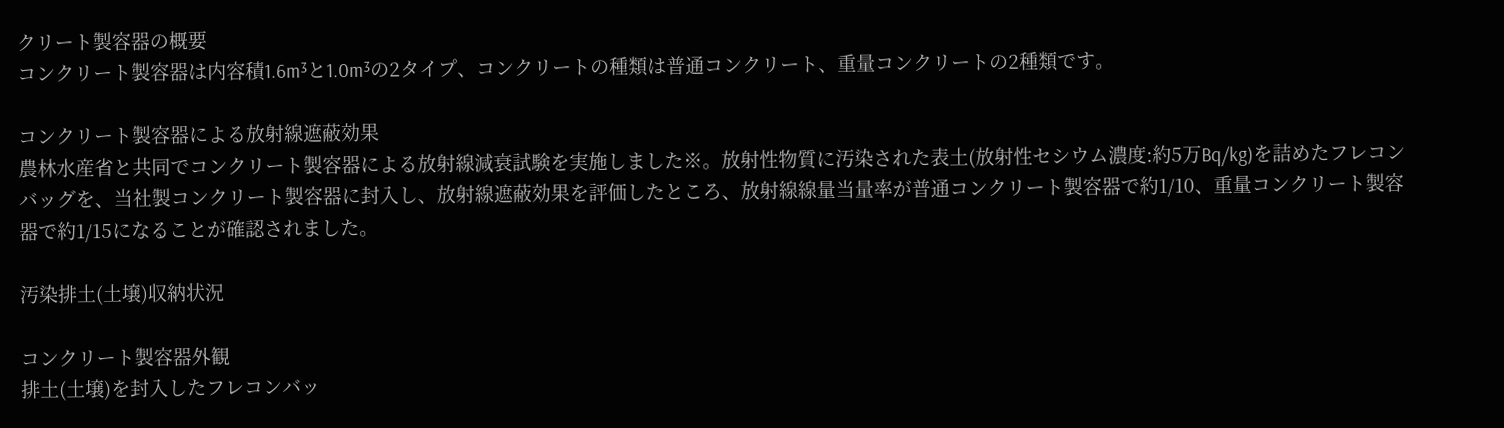クリート製容器の概要
コンクリート製容器は内容積1.6m³と1.0m³の2タイプ、コンクリートの種類は普通コンクリート、重量コンクリートの2種類です。

コンクリート製容器による放射線遮蔽効果
農林水産省と共同でコンクリート製容器による放射線減衰試験を実施しました※。放射性物質に汚染された表土(放射性セシウム濃度:約5万Bq/kg)を詰めたフレコンバッグを、当社製コンクリート製容器に封入し、放射線遮蔽効果を評価したところ、放射線線量当量率が普通コンクリート製容器で約1/10、重量コンクリート製容器で約1/15になることが確認されました。

汚染排土(土壌)収納状況

コンクリート製容器外観
排土(土壌)を封入したフレコンバッ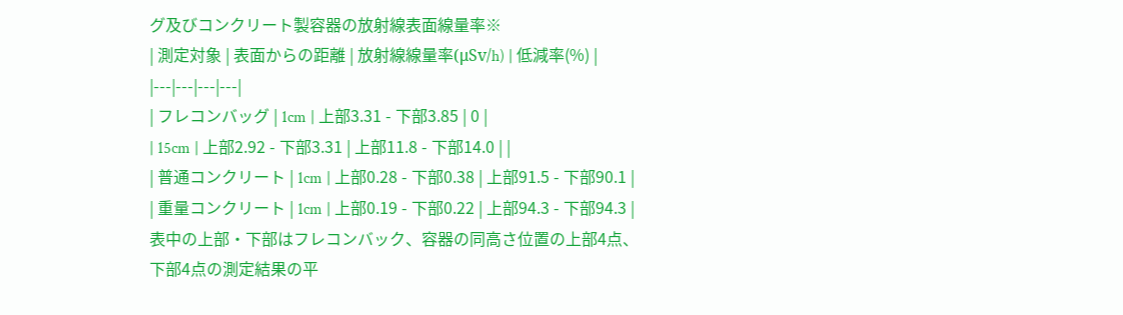グ及びコンクリート製容器の放射線表面線量率※
| 測定対象 | 表面からの距離 | 放射線線量率(μSv/h) | 低減率(%) |
|---|---|---|---|
| フレコンバッグ | 1cm | 上部3.31 - 下部3.85 | 0 |
| 15cm | 上部2.92 - 下部3.31 | 上部11.8 - 下部14.0 | |
| 普通コンクリート | 1cm | 上部0.28 - 下部0.38 | 上部91.5 - 下部90.1 |
| 重量コンクリート | 1cm | 上部0.19 - 下部0.22 | 上部94.3 - 下部94.3 |
表中の上部・下部はフレコンバック、容器の同高さ位置の上部4点、
下部4点の測定結果の平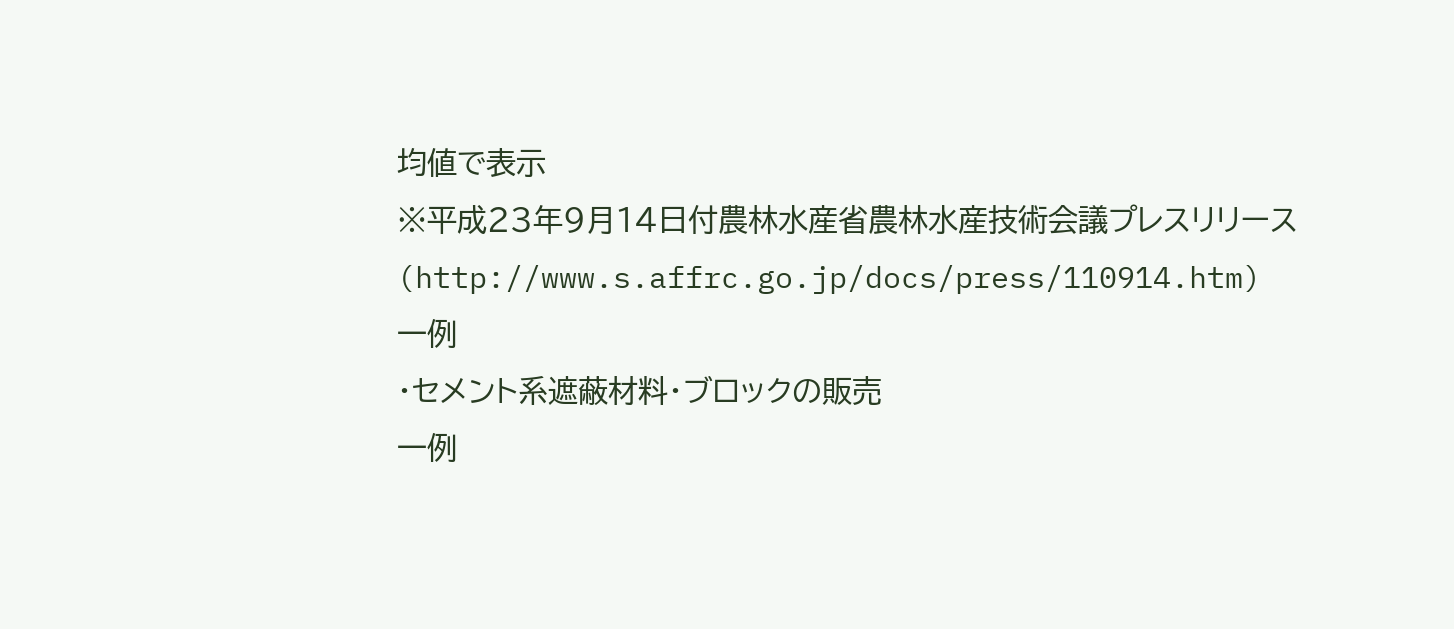均値で表示
※平成23年9月14日付農林水産省農林水産技術会議プレスリリース
(http://www.s.affrc.go.jp/docs/press/110914.htm)
一例
・セメント系遮蔽材料・ブロックの販売
一例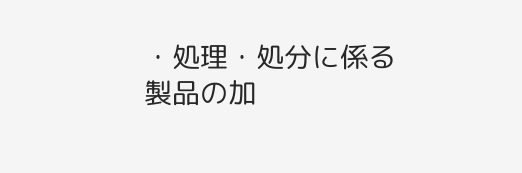・処理・処分に係る製品の加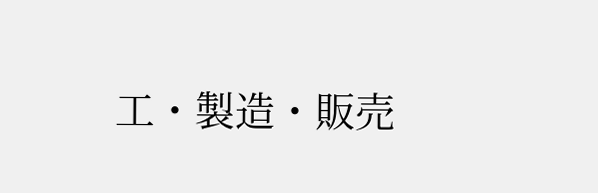工・製造・販売